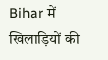Bihar में खिलाड़ियों की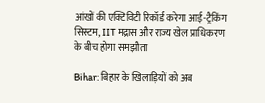आंखों की एक्टिविटी रिकॉर्ड करेगा आई-ट्रैकिंग सिस्टम, IIT मद्रास और राज्य खेल प्राधिकरण के बीच होगा समझौता

Bihar: बिहार के खिलाड़ियों को अब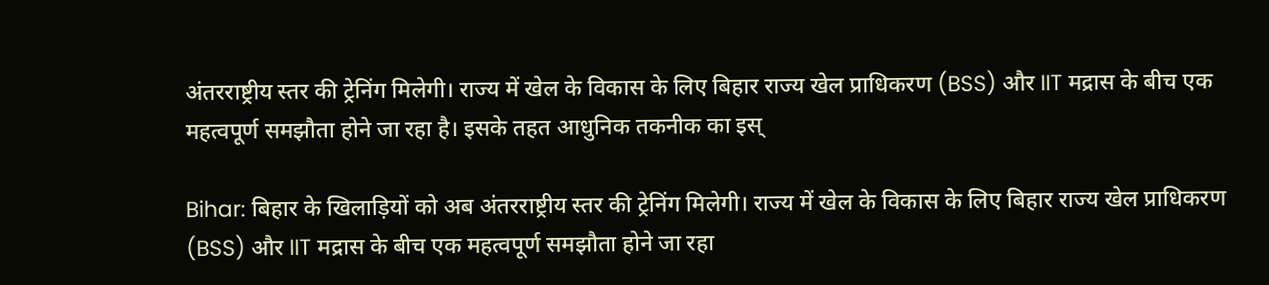अंतरराष्ट्रीय स्तर की ट्रेनिंग मिलेगी। राज्य में खेल के विकास के लिए बिहार राज्य खेल प्राधिकरण (BSS) और IIT मद्रास के बीच एक महत्वपूर्ण समझौता होने जा रहा है। इसके तहत आधुनिक तकनीक का इस्

Bihar: बिहार के खिलाड़ियों को अब अंतरराष्ट्रीय स्तर की ट्रेनिंग मिलेगी। राज्य में खेल के विकास के लिए बिहार राज्य खेल प्राधिकरण (BSS) और IIT मद्रास के बीच एक महत्वपूर्ण समझौता होने जा रहा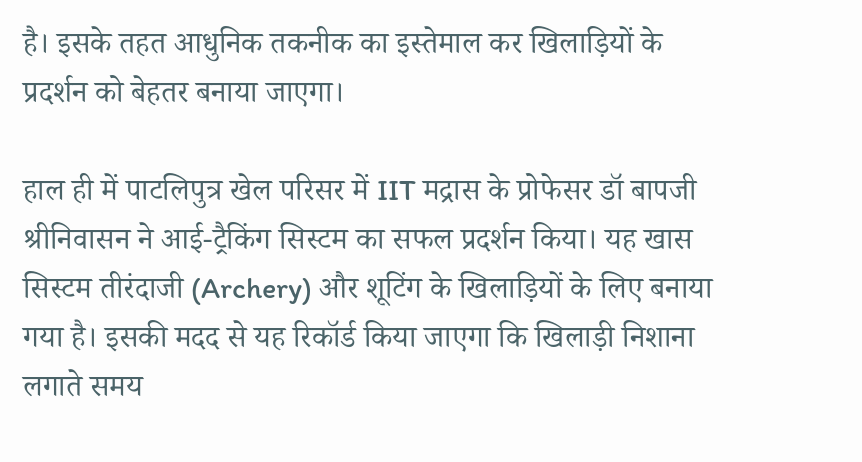है। इसके तहत आधुनिक तकनीक का इस्तेमाल कर खिलाड़ियों के प्रदर्शन को बेहतर बनाया जाएगा।

हाल ही में पाटलिपुत्र खेल परिसर में IIT मद्रास के प्रोफेसर डॉ बापजी श्रीनिवासन ने आई-ट्रैकिंग सिस्टम का सफल प्रदर्शन किया। यह खास सिस्टम तीरंदाजी (Archery) और शूटिंग के खिलाड़ियों के लिए बनाया गया है। इसकी मदद से यह रिकॉर्ड किया जाएगा कि खिलाड़ी निशाना लगाते समय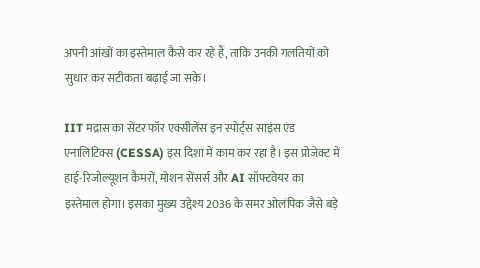अपनी आंखों का इस्तेमाल कैसे कर रहे हैं, ताकि उनकी गलतियों को सुधार कर सटीकता बढ़ाई जा सके।

IIT मद्रास का सेंटर फॉर एक्सीलेंस इन स्पोर्ट्स साइंस एंड एनालिटिक्स (CESSA) इस दिशा में काम कर रहा है। इस प्रोजेक्ट में हाई-रिजोल्यूशन कैमरों, मोशन सेंसर्स और AI सॉफ्टवेयर का इस्तेमाल होगा। इसका मुख्य उद्देश्य 2036 के समर ओलंपिक जैसे बड़े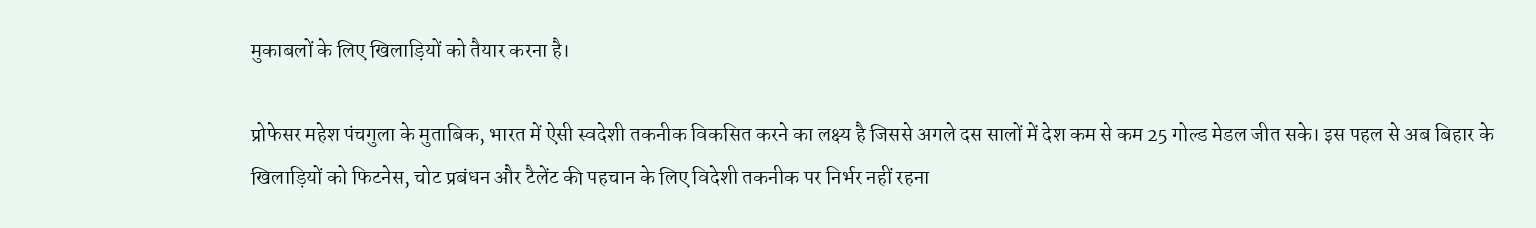मुकाबलों के लिए खिलाड़ियों को तैयार करना है।

प्रोफेसर महेश पंचगुला के मुताबिक, भारत में ऐसी स्वदेशी तकनीक विकसित करने का लक्ष्य है जिससे अगले दस सालों में देश कम से कम 25 गोल्ड मेडल जीत सके। इस पहल से अब बिहार के खिलाड़ियों को फिटनेस, चोट प्रबंधन और टैलेंट की पहचान के लिए विदेशी तकनीक पर निर्भर नहीं रहना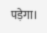पड़ेगा।